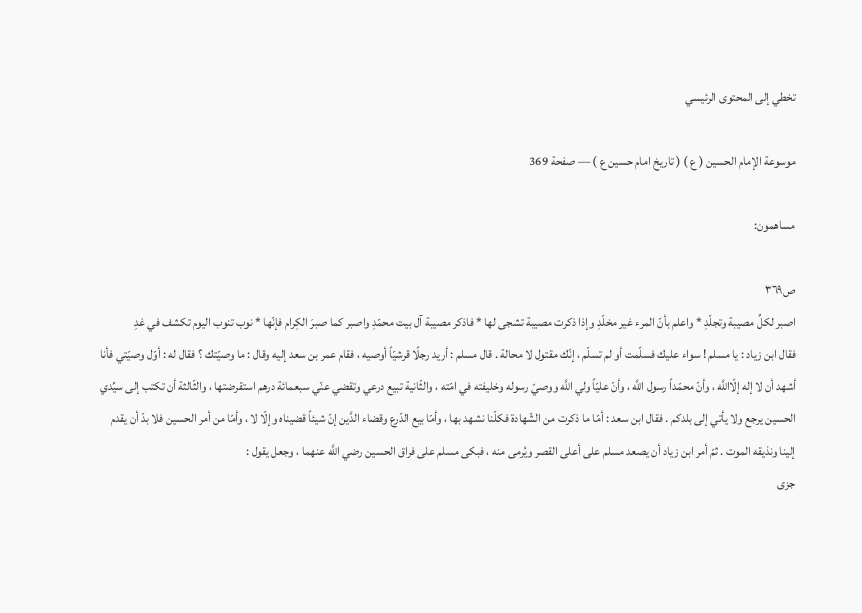تخطي إلى المحتوى الرئيسي

موسوعة الإمام الحسين ( ع ) ( تاريخ امام حسين ع ) — صفحة 369

مساهمون:

ص٣٦٩
اصبر لكلِّ مصيبة وتجلّدِ * واعلم بأنّ المرء غير مخلّدِ وإذا ذكرت مصيبة تشجى لها * فاذكر مصيبة آل بيت محمّدِ واصبر كما صبرَ الكِرام فإنّها * نوب تنوب اليوم تكشف في غدِ
فقال ابن زياد : يا مسلم ! سواء عليك فسلّمت أو لم تسلّم ، إنّك مقتول لا محالة . قال مسلم : أريد رجلًا قرشيّاً أوصيه ، فقام عمر بن سعد إليه وقال : ما وصيّتك ؟ فقال له : أوّل وصيّتي فأنا أشهد أن لا إله إلّااللَّه ، وأنّ محمّداً رسول اللَّه ، وأنّ عليّاً ولي اللَّه ووصيّ رسوله وخليفته في امّته ، والثّانية تبيع درعي وتقضي عنّي سبعمائة درهم استقرضتها ، والثّالثة أن تكتب إلى سيِّدي الحسين يرجع ولا يأتي إلى بلدكم . فقال ابن سعد : أمّا ما ذكرت من الشّهادة فكلّنا نشهد بها ، وأمّا بيع الدّرع وقضاء الدَّين إنّ شيئاً قضيناه وإلّا لا ، وأمّا من أمر الحسين فلا بدّ أن يقدم إلينا ونذيقه الموت . ثمّ أمر ابن زياد أن يصعد مسلم على أعلى القصر ويُرمى منه ، فبكى مسلم على فراق الحسين رضي اللَّه عنهما ، وجعل يقول :
جزى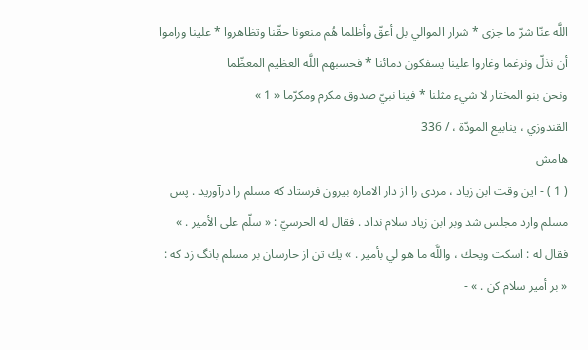اللَّه عنّا شرّ ما جزى * شرار الموالي بل أعقّ وأظلما هُم منعونا حقّنا وتظاهروا * علينا وراموا أن نذلّ ونرغما وغاروا علينا يسفكون دمائنا * فحسبهم اللَّه العظيم المعظّما
ونحن بنو المختار لا شيء مثلنا * فينا نبيّ صدوق مكرم ومكرّما « 1 »
القندوزي ، ينابيع المودّة ، / 336
هامش
( 1 ) - اين وقت ابن زياد ، مردى را از دار الاماره بيرون فرستاد كه مسلم را درآوريد . پس مسلم وارد مجلس شد وبر ابن زياد سلام نداد . فقال له الحرسيّ : « سلّم على الأمير . » فقال له : اسكت ويحك ، واللَّه ما هو لي بأمير . » يك تن از حارسان بر مسلم بانگ زد كه : « بر أمير سلام كن . » -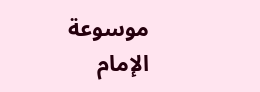موسوعة الإمام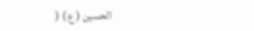الحسين ( ع ) (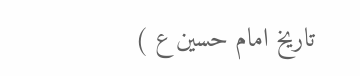تاريخ امام حسين ع )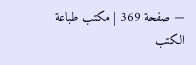— صفحة 369 | مكتب طباعة الكتب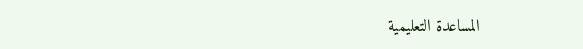المساعدة التعليمية